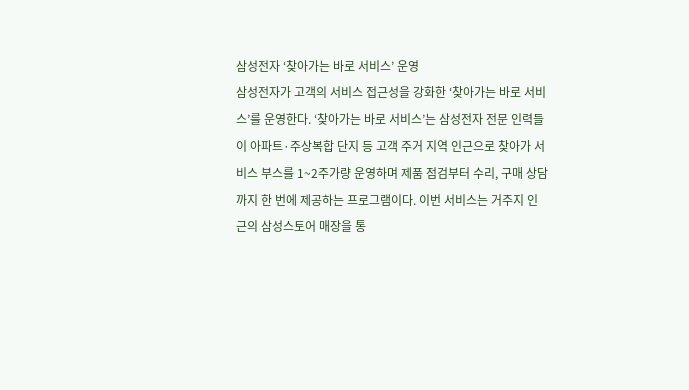삼성전자 ‘찾아가는 바로 서비스’ 운영
삼성전자가 고객의 서비스 접근성을 강화한 ‘찾아가는 바로 서비스’를 운영한다. ‘찾아가는 바로 서비스’는 삼성전자 전문 인력들이 아파트·주상복합 단지 등 고객 주거 지역 인근으로 찾아가 서비스 부스를 1~2주가량 운영하며 제품 점검부터 수리, 구매 상담까지 한 번에 제공하는 프로그램이다. 이번 서비스는 거주지 인근의 삼성스토어 매장을 통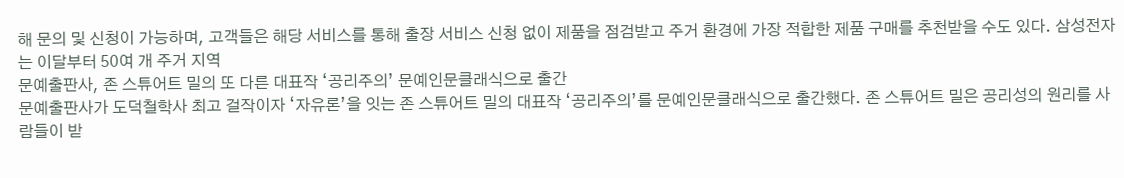해 문의 및 신청이 가능하며, 고객들은 해당 서비스를 통해 출장 서비스 신청 없이 제품을 점검받고 주거 환경에 가장 적합한 제품 구매를 추천받을 수도 있다. 삼성전자는 이달부터 50여 개 주거 지역
문예출판사, 존 스튜어트 밀의 또 다른 대표작 ‘공리주의’ 문예인문클래식으로 출간
문예출판사가 도덕철학사 최고 걸작이자 ‘자유론’을 잇는 존 스튜어트 밀의 대표작 ‘공리주의’를 문예인문클래식으로 출간했다. 존 스튜어트 밀은 공리성의 원리를 사람들이 받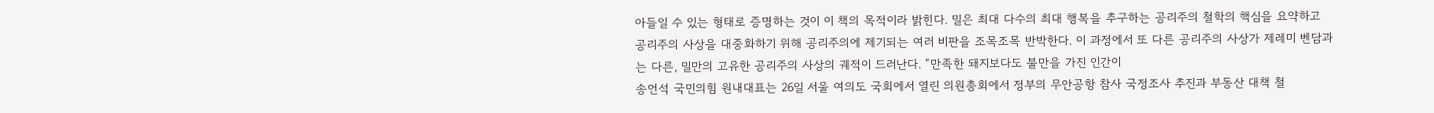아들일 수 있는 형태로 증명하는 것이 이 책의 목적이라 밝힌다. 밀은 최대 다수의 최대 행복을 추구하는 공리주의 철학의 핵심을 요약하고 공리주의 사상을 대중화하기 위해 공리주의에 제기되는 여러 비판을 조목조목 반박한다. 이 과정에서 또 다른 공리주의 사상가 제레미 벤담과는 다른, 밀만의 고유한 공리주의 사상의 궤적이 드러난다. “만족한 돼지보다도 불만을 가진 인간이
송언석 국민의힘 원내대표는 26일 서울 여의도 국회에서 열린 의원총회에서 정부의 무안공항 참사 국정조사 추진과 부동산 대책 철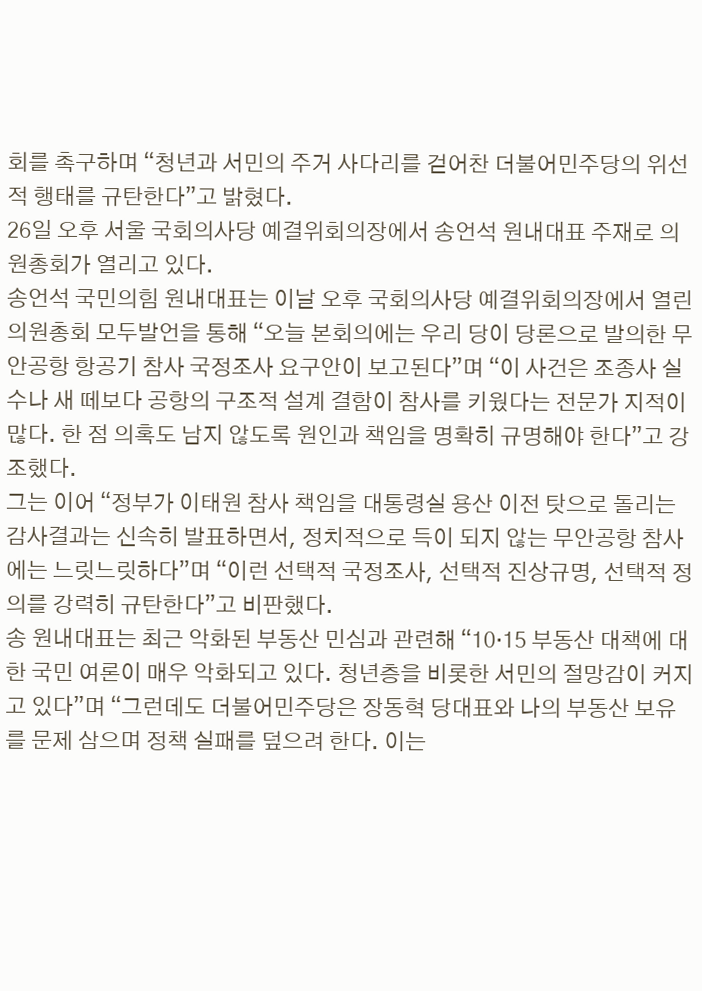회를 촉구하며 “청년과 서민의 주거 사다리를 걷어찬 더불어민주당의 위선적 행태를 규탄한다”고 밝혔다.
26일 오후 서울 국회의사당 예결위회의장에서 송언석 원내대표 주재로 의원총회가 열리고 있다.
송언석 국민의힘 원내대표는 이날 오후 국회의사당 예결위회의장에서 열린 의원총회 모두발언을 통해 “오늘 본회의에는 우리 당이 당론으로 발의한 무안공항 항공기 참사 국정조사 요구안이 보고된다”며 “이 사건은 조종사 실수나 새 떼보다 공항의 구조적 설계 결함이 참사를 키웠다는 전문가 지적이 많다. 한 점 의혹도 남지 않도록 원인과 책임을 명확히 규명해야 한다”고 강조했다.
그는 이어 “정부가 이태원 참사 책임을 대통령실 용산 이전 탓으로 돌리는 감사결과는 신속히 발표하면서, 정치적으로 득이 되지 않는 무안공항 참사에는 느릿느릿하다”며 “이런 선택적 국정조사, 선택적 진상규명, 선택적 정의를 강력히 규탄한다”고 비판했다.
송 원내대표는 최근 악화된 부동산 민심과 관련해 “10·15 부동산 대책에 대한 국민 여론이 매우 악화되고 있다. 청년층을 비롯한 서민의 절망감이 커지고 있다”며 “그런데도 더불어민주당은 장동혁 당대표와 나의 부동산 보유를 문제 삼으며 정책 실패를 덮으려 한다. 이는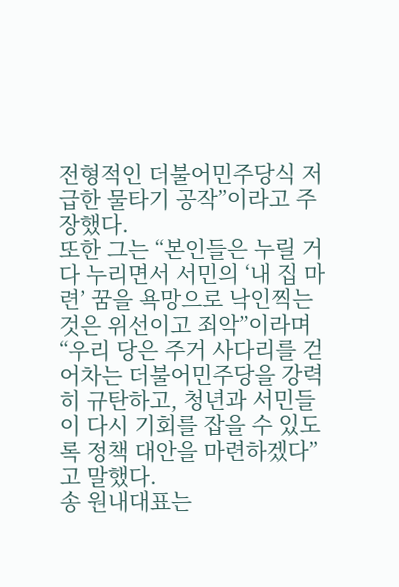전형적인 더불어민주당식 저급한 물타기 공작”이라고 주장했다.
또한 그는 “본인들은 누릴 거 다 누리면서 서민의 ‘내 집 마련’ 꿈을 욕망으로 낙인찍는 것은 위선이고 죄악”이라며 “우리 당은 주거 사다리를 걷어차는 더불어민주당을 강력히 규탄하고, 청년과 서민들이 다시 기회를 잡을 수 있도록 정책 대안을 마련하겠다”고 말했다.
송 원내대표는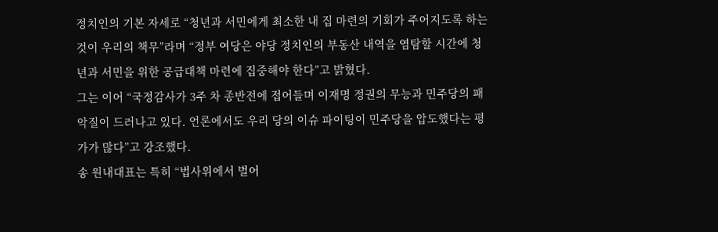정치인의 기본 자세로 “청년과 서민에게 최소한 내 집 마련의 기회가 주어지도록 하는 것이 우리의 책무”라며 “정부 여당은 야당 정치인의 부동산 내역을 염탐할 시간에 청년과 서민을 위한 공급대책 마련에 집중해야 한다”고 밝혔다.
그는 이어 “국정감사가 3주 차 종반전에 접어들며 이재명 정권의 무능과 민주당의 패악질이 드러나고 있다. 언론에서도 우리 당의 이슈 파이팅이 민주당을 압도했다는 평가가 많다”고 강조했다.
송 원내대표는 특히 “법사위에서 벌어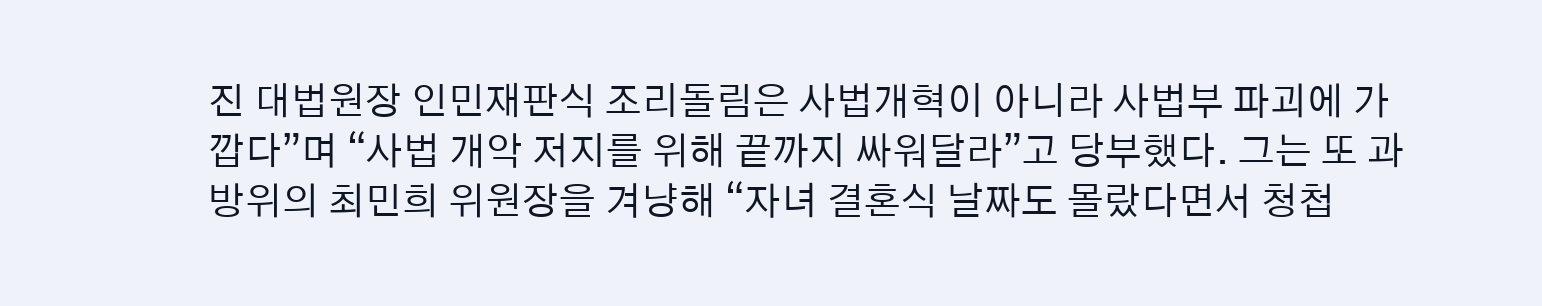진 대법원장 인민재판식 조리돌림은 사법개혁이 아니라 사법부 파괴에 가깝다”며 “사법 개악 저지를 위해 끝까지 싸워달라”고 당부했다. 그는 또 과방위의 최민희 위원장을 겨냥해 “자녀 결혼식 날짜도 몰랐다면서 청첩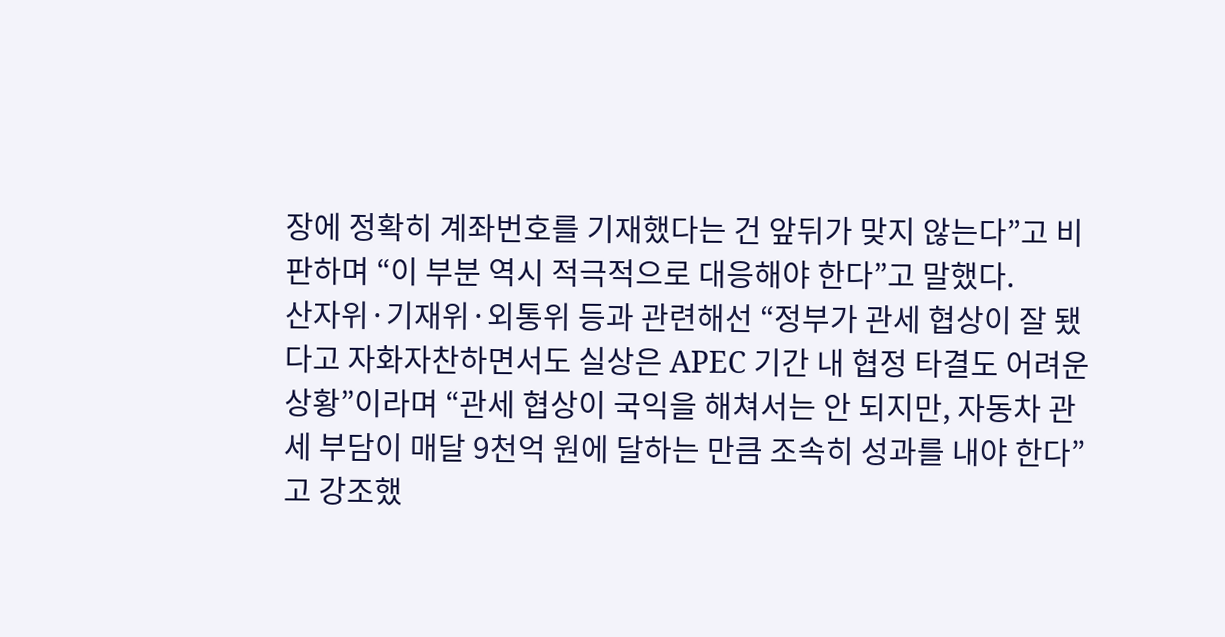장에 정확히 계좌번호를 기재했다는 건 앞뒤가 맞지 않는다”고 비판하며 “이 부분 역시 적극적으로 대응해야 한다”고 말했다.
산자위·기재위·외통위 등과 관련해선 “정부가 관세 협상이 잘 됐다고 자화자찬하면서도 실상은 APEC 기간 내 협정 타결도 어려운 상황”이라며 “관세 협상이 국익을 해쳐서는 안 되지만, 자동차 관세 부담이 매달 9천억 원에 달하는 만큼 조속히 성과를 내야 한다”고 강조했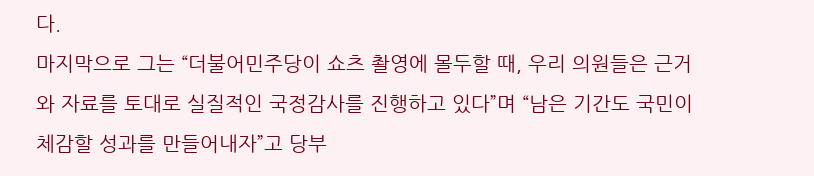다.
마지막으로 그는 “더불어민주당이 쇼츠 촬영에 몰두할 때, 우리 의원들은 근거와 자료를 토대로 실질적인 국정감사를 진행하고 있다”며 “남은 기간도 국민이 체감할 성과를 만들어내자”고 당부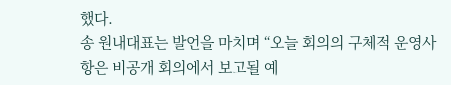했다.
송 원내대표는 발언을 마치며 “오늘 회의의 구체적 운영사항은 비공개 회의에서 보고될 예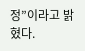정”이라고 밝혔다.